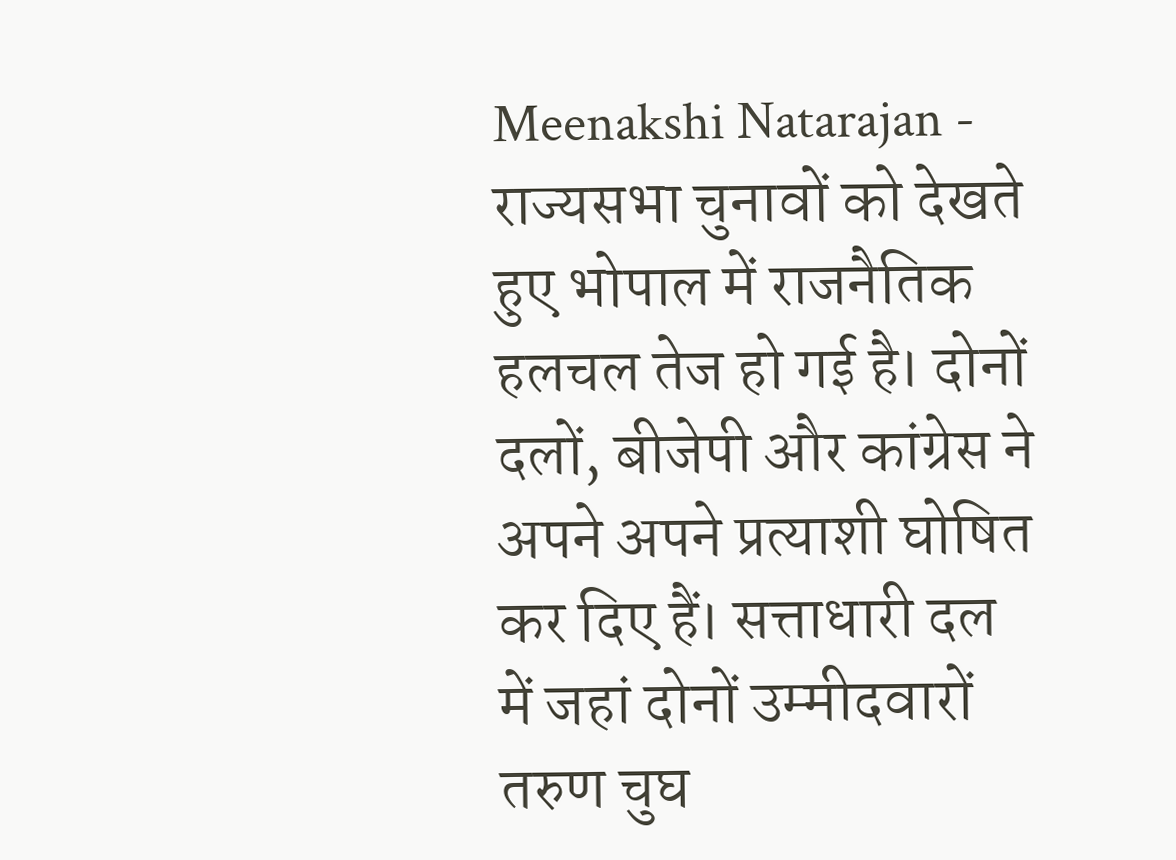Meenakshi Natarajan - राज्यसभा चुनावों को देखते हुए भोपाल में राजनैतिक हलचल तेज हो गई है। दोनों दलों, बीजेपी और कांग्रेस ने अपने अपने प्रत्याशी घोषित कर दिए हैं। सत्ताधारी दल में जहां दोनों उम्मीदवारों तरुण चुघ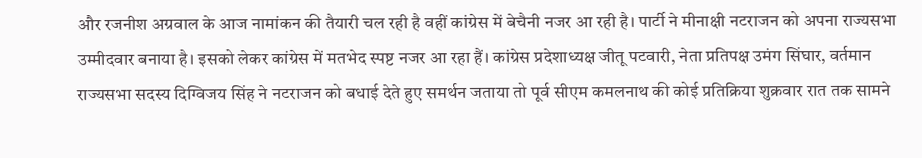और रजनीश अग्रवाल के आज नामांकन की तैयारी चल रही है वहीं कांग्रेस में बेचैनी नजर आ रही है। पार्टी ने मीनाक्षी नटराजन को अपना राज्यसभा उम्मीदवार बनाया है। इसको लेकर कांग्रेस में मतभेद स्पष्ट नजर आ रहा हैं। कांग्रेस प्रदेशाध्यक्ष जीतू पटवारी, नेता प्रतिपक्ष उमंग सिंघार, वर्तमान राज्यसभा सदस्य दिग्विजय सिंह ने नटराजन को बधाई देते हुए समर्थन जताया तो पूर्व सीएम कमलनाथ की कोई प्रतिक्रिया शुक्रवार रात तक सामने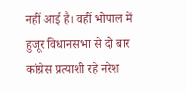नहीं आई है। वहीं भोपाल में हुजूर विधानसभा से दो बार कांग्रेस प्रत्याशी रहे नरेश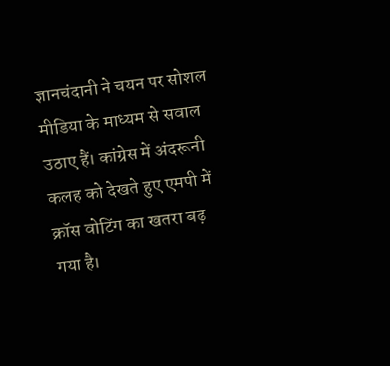ज्ञानचंदानी ने चयन पर सोशल मीडिया के माध्यम से सवाल उठाए हैं। कांग्रेस में अंदरूनी कलह को देखते हुए एमपी में क्रॉस वोटिंग का खतरा बढ़ गया है।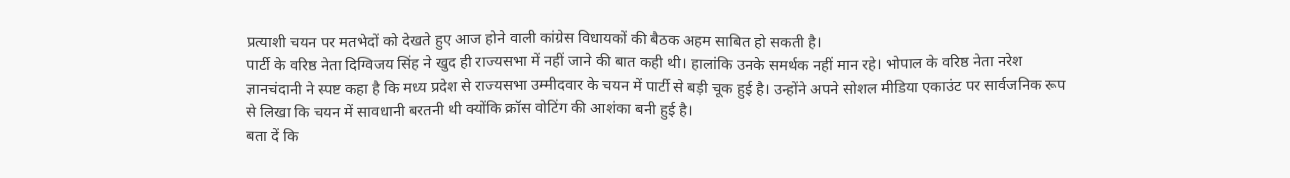प्रत्याशी चयन पर मतभेदों को देखते हुए आज होने वाली कांग्रेस विधायकों की बैठक अहम साबित हो सकती है।
पार्टी के वरिष्ठ नेता दिग्विजय सिंह ने खुद ही राज्यसभा में नहीं जाने की बात कही थी। हालांकि उनके समर्थक नहीं मान रहे। भोपाल के वरिष्ठ नेता नरेश ज्ञानचंदानी ने स्पष्ट कहा है कि मध्य प्रदेश से राज्यसभा उम्मीदवार के चयन में पार्टी से बड़ी चूक हुई है। उन्होंने अपने सोशल मीडिया एकाउंट पर सार्वजनिक रूप से लिखा कि चयन में सावधानी बरतनी थी क्योंकि क्रॉस वोटिंग की आशंका बनी हुई है।
बता दें कि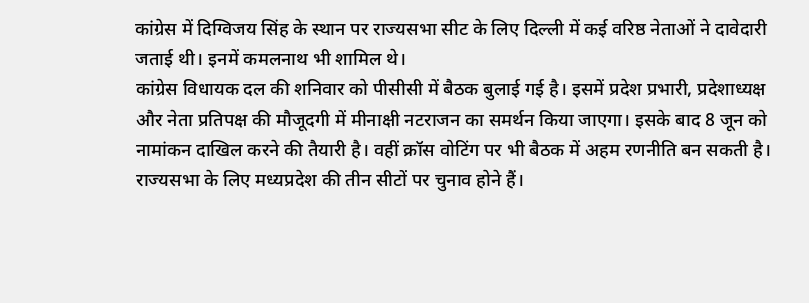कांग्रेस में दिग्विजय सिंह के स्थान पर राज्यसभा सीट के लिए दिल्ली में कई वरिष्ठ नेताओं ने दावेदारी जताई थी। इनमें कमलनाथ भी शामिल थे।
कांग्रेस विधायक दल की शनिवार को पीसीसी में बैठक बुलाई गई है। इसमें प्रदेश प्रभारी, प्रदेशाध्यक्ष और नेता प्रतिपक्ष की मौजूदगी में मीनाक्षी नटराजन का समर्थन किया जाएगा। इसके बाद 8 जून को नामांकन दाखिल करने की तैयारी है। वहीं क्रॉस वोटिंग पर भी बैठक में अहम रणनीति बन सकती है।
राज्यसभा के लिए मध्यप्रदेश की तीन सीटों पर चुनाव होने हैं।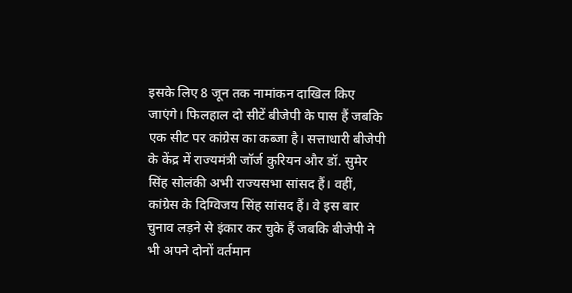इसके लिए 8 जून तक नामांकन दाखिल किए जाएंगे। फिलहाल दो सीटें बीजेपी के पास हैं जबकि एक सीट पर कांग्रेस का कब्जा है। सत्ताधारी बीजेपी के केंद्र में राज्यमंत्री जॉर्ज कुरियन और डॉ. सुमेर सिंह सोलंकी अभी राज्यसभा सांसद हैं। वहीं, कांग्रेस के दिग्विजय सिंह सांसद हैं। वे इस बार चुनाव लड़ने से इंकार कर चुके हैं जबकि बीजेपी ने भी अपने दोनों वर्तमान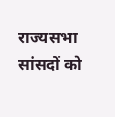राज्यसभा सांसदों को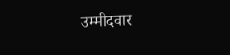उम्मीदवार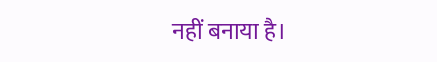नहीं बनाया है।